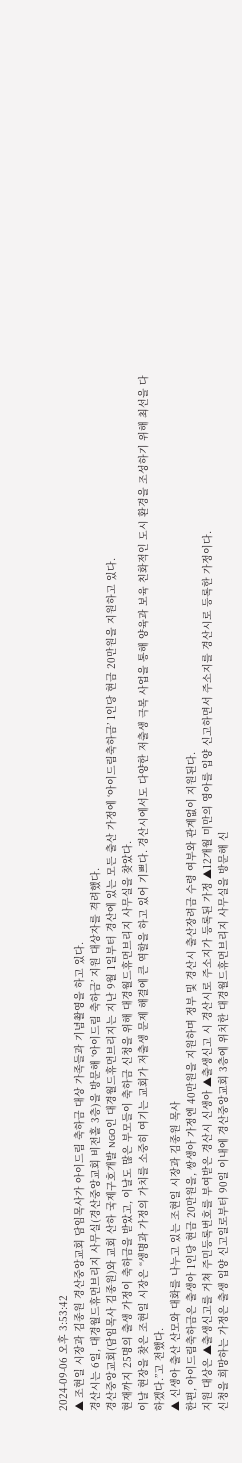2024-09-06 오후 3:53:42
▲ 조현일 시장과 김종원 경산중앙교회 담임목사가 아이드림 축하금 대상 가족들과 기념촬영을 하고 있다.
경산시는 6일, 대경월드휴먼브리지 사무실(경산중앙교회 비전홀 3층)을 방문해 ‘아이드림 축하금’ 지원 대상자를 격려했다.
경산중앙교회(담임목사 김종원)와 교회 산하 국제구호개발 NGO인 대경월드휴먼브리지는 지난 9월 1일부터 경산에 있는 모든 출산 가정에 ‘아이드림축하금’ 1인당 현금 20만원을 지원하고 있다.
현재까지 25명의 출생 가정이 축하금을 받았고, 이날도 많은 부모들이 축하금 신청을 위해 대경월드휴먼브리지 사무실을 찾았다.
이날 현장을 찾은 조현일 시장은 “생명과 가정의 가치를 소중히 여기는 교회가 저출생 문제 해결에 큰 역할을 하고 있어 기쁘다. 경산시에서도 다양한 저출생 극복 사업을 통해 양육과 보육 친화적인 도시 환경을 조성하기 위해 최선을 다하겠다.”고 전했다.
▲ 신생아 출산 산모와 대화를 나누고 있는 조현일 시장과 김종원 목사
한편, 아이드림축하금은 출생아 1인당 현금 20만원을, 쌍생아 가정엔 40만원을 지원하며 정부 및 경산시 출산장려금 수령 여부와 관계없이 지원된다.
지원 대상은 ▲출생신고를 거쳐 주민등록번호를 부여받은 경산시 신생아 ▲출생신고 시 경산시로 주소지가 등록된 가정 ▲12개월 미만의 영아를 입양 신고하면서 주소지를 경산시로 등록한 가정이다.
신청을 희망하는 가정은 출생 입양 신고일로부터 90일 이내에 경산중앙교회 3층에 위치한 대경월드휴먼브리지 사무실을 방문해 신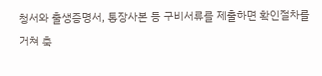청서와 출생증명서, 통장사본 등 구비서류를 제출하면 확인절차를 거쳐 축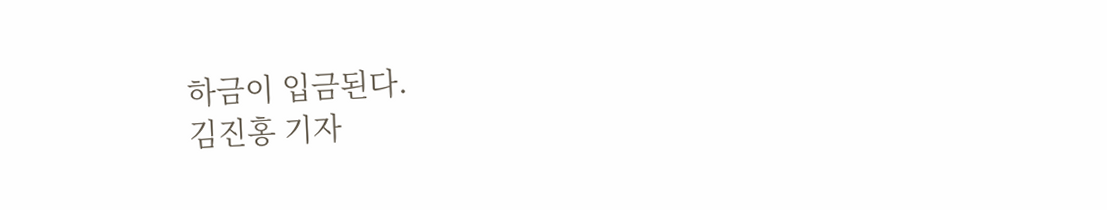하금이 입금된다.
김진홍 기자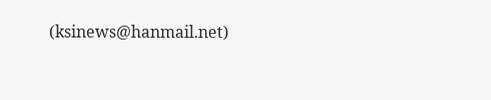(ksinews@hanmail.net)